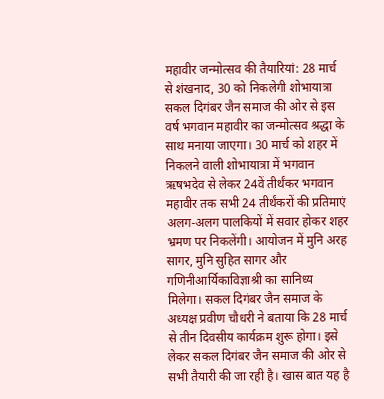महावीर जन्मोत्सव की तैयारियां: 28 मार्च से शंखनाद, 30 को निकलेगी शोभायात्रा
सकल दिगंबर जैन समाज की ओर से इस वर्ष भगवान महावीर का जन्मोत्सव श्रद्धा के साथ मनाया जाएगा। 30 मार्च को शहर में निकलने वाली शोभायात्रा में भगवान ऋषभदेव से लेकर 24वें तीर्थंकर भगवान महावीर तक सभी 24 तीर्थंकरों की प्रतिमाएं अलग-अलग पालकियों में सवार होकर शहर भ्रमण पर निकलेंगी। आयोजन में मुनि अरह सागर, मुनि सुहित सागर और गणिनीआर्यिकाविज्ञाश्री का सानिध्य मिलेगा। सकल दिगंबर जैन समाज के अध्यक्ष प्रवीण चौधरी ने बताया कि 28 मार्च से तीन दिवसीय कार्यक्रम शुरू होगा। इसे लेकर सकल दिगंबर जैन समाज की ओर से सभी तैयारी की जा रही है। खास बात यह है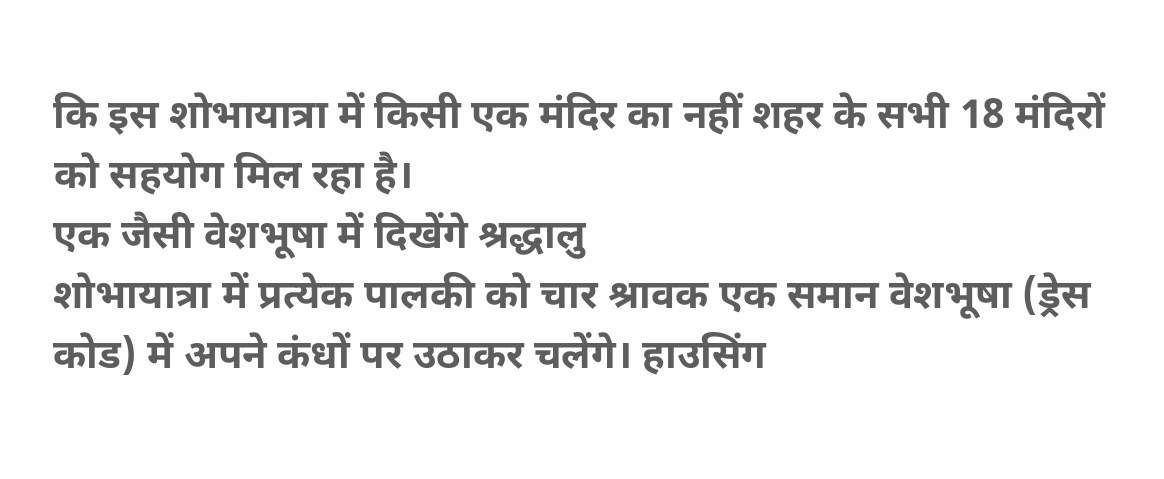कि इस शोभायात्रा में किसी एक मंदिर का नहीं शहर के सभी 18 मंदिरों को सहयोग मिल रहा है।
एक जैसी वेशभूषा में दिखेंगे श्रद्धालु
शोभायात्रा में प्रत्येक पालकी को चार श्रावक एक समान वेशभूषा (ड्रेस कोड) में अपने कंधों पर उठाकर चलेंगे। हाउसिंग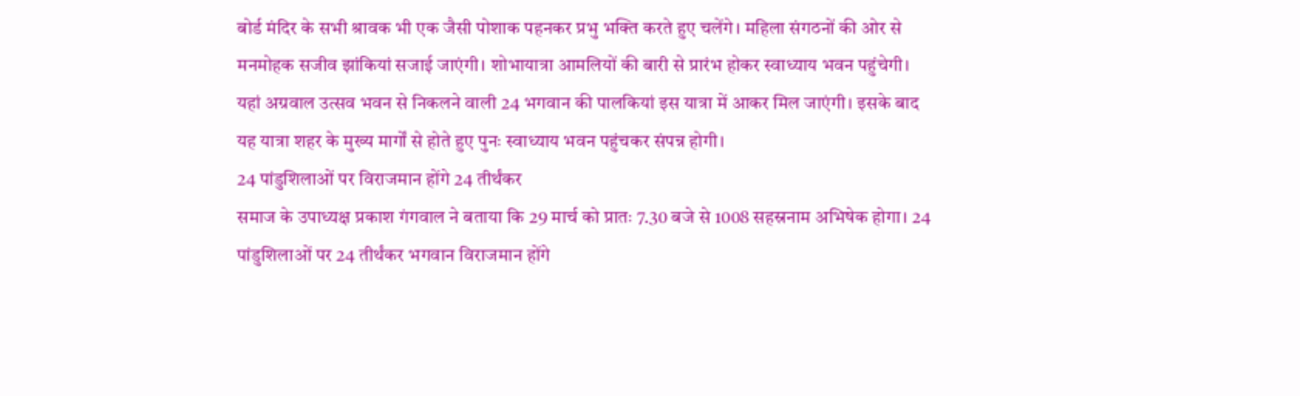बोर्ड मंदिर के सभी श्रावक भी एक जैसी पोशाक पहनकर प्रभु भक्ति करते हुए चलेंगे। महिला संगठनों की ओर से मनमोहक सजीव झांकियां सजाई जाएंगी। शोभायात्रा आमलियों की बारी से प्रारंभ होकर स्वाध्याय भवन पहुंचेगी। यहां अग्रवाल उत्सव भवन से निकलने वाली 24 भगवान की पालकियां इस यात्रा में आकर मिल जाएंगी। इसके बाद यह यात्रा शहर के मुख्य मार्गों से होते हुए पुनः स्वाध्याय भवन पहुंचकर संपन्न होगी।
24 पांडुशिलाओं पर विराजमान होंगे 24 तीर्थंकर
समाज के उपाध्यक्ष प्रकाश गंगवाल ने बताया कि 29 मार्च को प्रातः 7.30 बजे से 1008 सहस्रनाम अभिषेक होगा। 24 पांडुशिलाओं पर 24 तीर्थंकर भगवान विराजमान होंगे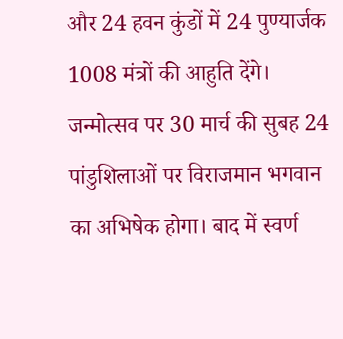और 24 हवन कुंडों में 24 पुण्यार्जक 1008 मंत्रों की आहुति देंगे। जन्मोत्सव पर 30 मार्च की सुबह 24 पांडुशिलाओं पर विराजमान भगवान का अभिषेक होगा। बाद में स्वर्ण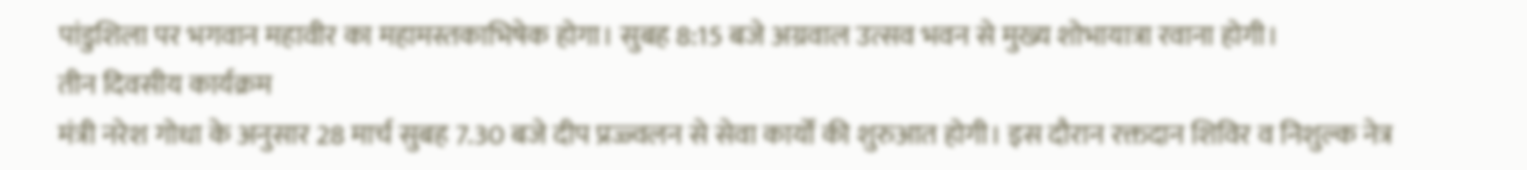पांडुशिला पर भगवान महावीर का महामस्तकाभिषेक होगा। सुबह 8:15 बजे अग्रवाल उत्सव भवन से मुख्य शोभायात्रा रवाना होगी।
तीन दिवसीय कार्यक्रम
मंत्री नरेश गोधा के अनुसार 28 मार्च सुबह 7.30 बजे दीप प्रज्ज्वलन से सेवा कार्यों की शुरुआत होगी। इस दौरान रक्तदान शिविर व निशुल्क नेत्र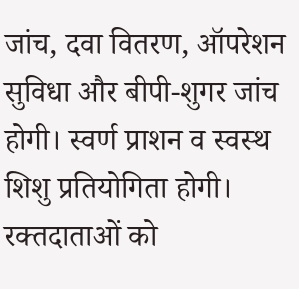जांच, दवा वितरण, ऑपरेशन सुविधा और बीपी-शुगर जांच होगी। स्वर्ण प्राशन व स्वस्थ शिशु प्रतियोगिता होगी। रक्तदाताओं को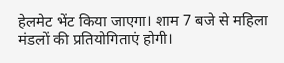हेलमेट भेंट किया जाएगा। शाम 7 बजे से महिला मंडलों की प्रतियोगिताएं होगी।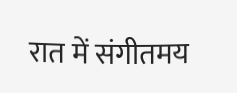रात में संगीतमय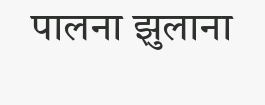पालना झुलाना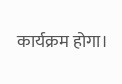कार्यक्रम होगा।